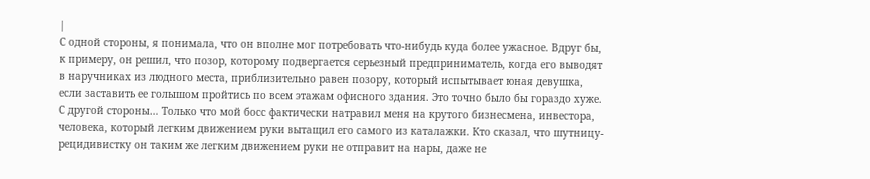|
С одной стороны, я понимала, что он вполне мог потребовать что-нибудь куда более ужасное. Вдруг бы, к примеру, он решил, что позор, которому подвергается серьезный предприниматель, когда его выводят в наручниках из людного места, приблизительно равен позору, который испытывает юная девушка, если заставить ее голышом пройтись по всем этажам офисного здания. Это точно было бы гораздо хуже.
С другой стороны… Только что мой босс фактически натравил меня на крутого бизнесмена, инвестора, человека, который легким движением руки вытащил его самого из каталажки. Кто сказал, что шутницу-рецидивистку он таким же легким движением руки не отправит на нары, даже не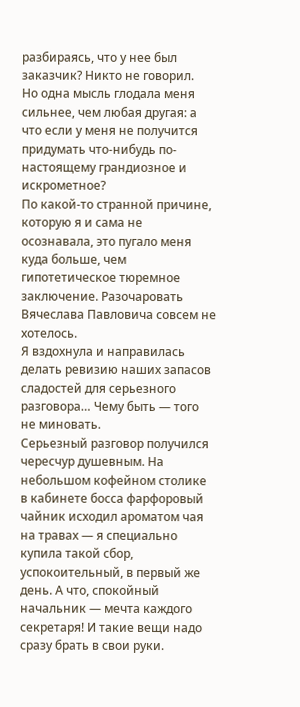разбираясь, что у нее был заказчик? Никто не говорил.
Но одна мысль глодала меня сильнее, чем любая другая: а что если у меня не получится придумать что-нибудь по-настоящему грандиозное и искрометное?
По какой-то странной причине, которую я и сама не осознавала, это пугало меня куда больше, чем гипотетическое тюремное заключение. Разочаровать Вячеслава Павловича совсем не хотелось.
Я вздохнула и направилась делать ревизию наших запасов сладостей для серьезного разговора… Чему быть — того не миновать.
Серьезный разговор получился чересчур душевным. На небольшом кофейном столике в кабинете босса фарфоровый чайник исходил ароматом чая на травах — я специально купила такой сбор, успокоительный, в первый же день. А что, спокойный начальник — мечта каждого секретаря! И такие вещи надо сразу брать в свои руки.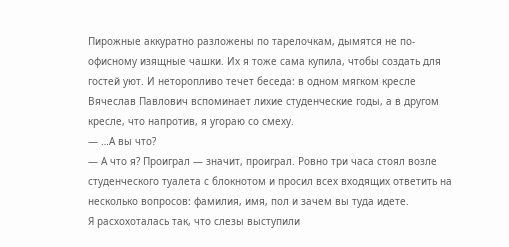Пирожные аккуратно разложены по тарелочкам, дымятся не по-офисному изящные чашки. Их я тоже сама купила, чтобы создать для гостей уют. И неторопливо течет беседа: в одном мягком кресле Вячеслав Павлович вспоминает лихие студенческие годы, а в другом кресле, что напротив, я угораю со смеху.
— …А вы что?
— А что я? Проиграл — значит, проиграл. Ровно три часа стоял возле студенческого туалета с блокнотом и просил всех входящих ответить на несколько вопросов: фамилия, имя, пол и зачем вы туда идете.
Я расхохоталась так, что слезы выступили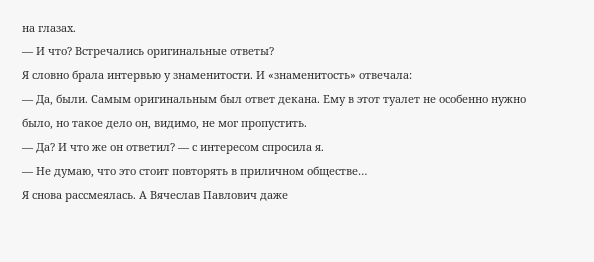на глазах.
— И что? Встречались оригинальные ответы?
Я словно брала интервью у знаменитости. И «знаменитость» отвечала:
— Да, были. Самым оригинальным был ответ декана. Ему в этот туалет не особенно нужно было, но такое дело он, видимо, не мог пропустить.
— Да? И что же он ответил? — с интересом спросила я.
— Не думаю, что это стоит повторять в приличном обществе…
Я снова рассмеялась. А Вячеслав Павлович даже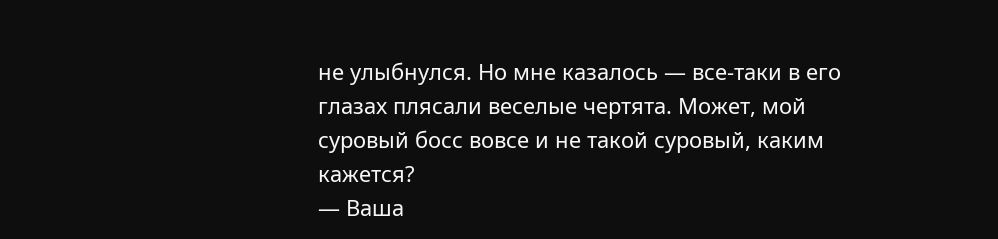не улыбнулся. Но мне казалось — все-таки в его глазах плясали веселые чертята. Может, мой суровый босс вовсе и не такой суровый, каким кажется?
— Ваша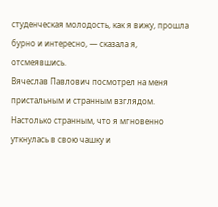студенческая молодость, как я вижу, прошла бурно и интересно, — сказала я, отсмеявшись.
Вячеслав Павлович посмотрел на меня пристальным и странным взглядом. Настолько странным, что я мгновенно уткнулась в свою чашку и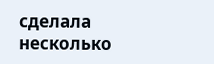сделала несколько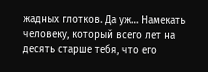жадных глотков. Да уж… Намекать человеку, который всего лет на десять старше тебя, что его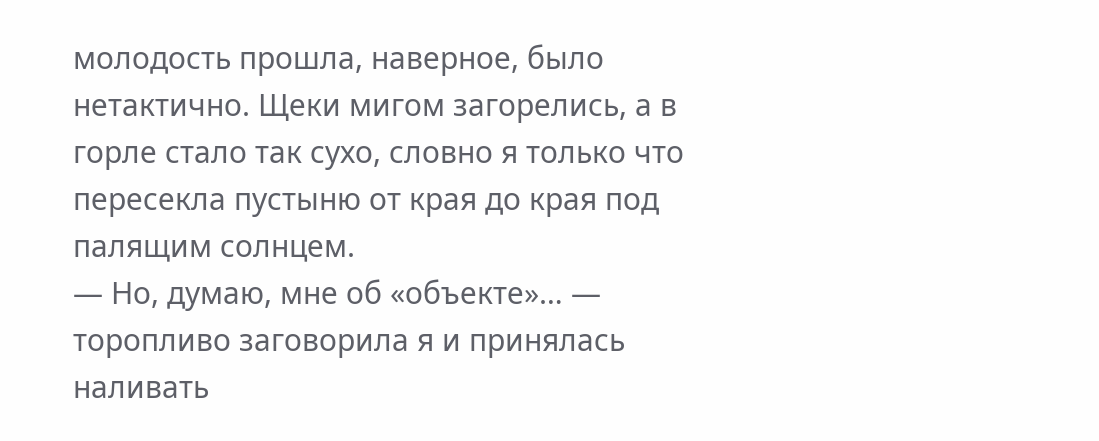молодость прошла, наверное, было нетактично. Щеки мигом загорелись, а в горле стало так сухо, словно я только что пересекла пустыню от края до края под палящим солнцем.
— Но, думаю, мне об «объекте»… — торопливо заговорила я и принялась наливать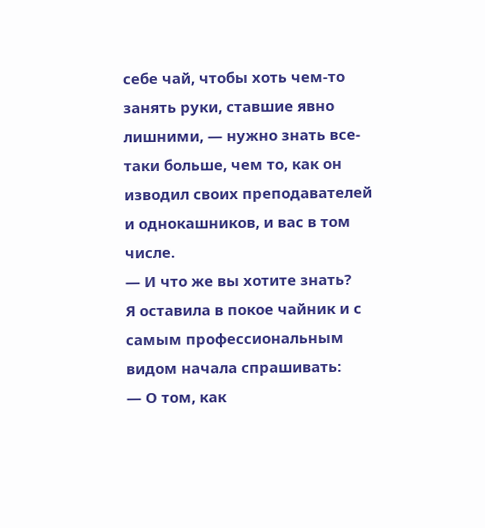себе чай, чтобы хоть чем-то занять руки, ставшие явно лишними, — нужно знать все-таки больше, чем то, как он изводил своих преподавателей и однокашников, и вас в том числе.
— И что же вы хотите знать?
Я оставила в покое чайник и с самым профессиональным видом начала спрашивать:
— О том, как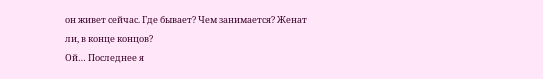он живет сейчас. Где бывает? Чем занимается? Женат ли, в конце концов?
Ой… Последнее я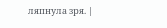ляпнула зря. |